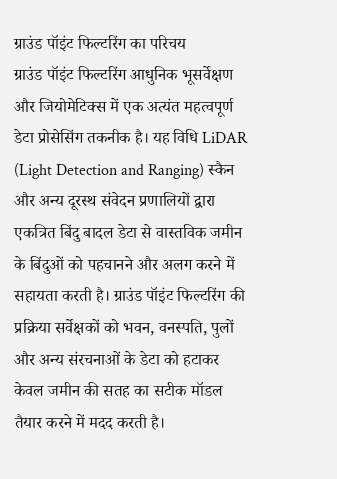ग्राउंड पॉइंट फिल्टरिंग का परिचय
ग्राउंड पॉइंट फिल्टरिंग आधुनिक भूसर्वेक्षण और जियोमेटिक्स में एक अत्यंत महत्वपूर्ण डेटा प्रोसेसिंग तकनीक है। यह विधि LiDAR (Light Detection and Ranging) स्कैन और अन्य दूरस्थ संवेदन प्रणालियों द्वारा एकत्रित बिंदु बादल डेटा से वास्तविक जमीन के बिंदुओं को पहचानने और अलग करने में सहायता करती है। ग्राउंड पॉइंट फिल्टरिंग की प्रक्रिया सर्वेक्षकों को भवन, वनस्पति, पुलों और अन्य संरचनाओं के डेटा को हटाकर केवल जमीन की सतह का सटीक मॉडल तैयार करने में मदद करती है।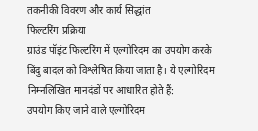तकनीकी विवरण और कार्य सिद्धांत
फिल्टरिंग प्रक्रिया
ग्राउंड पॉइंट फिल्टरिंग में एल्गोरिदम का उपयोग करके बिंदु बादल को विश्लेषित किया जाता है। ये एल्गोरिदम निम्नलिखित मानदंडों पर आधारित होते हैं:
उपयोग किए जाने वाले एल्गोरिदम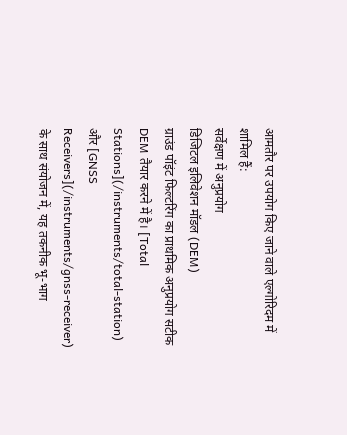आमतौर पर उपयोग किए जाने वाले एल्गोरिदम में शामिल हैं:
सर्वेक्षण में अनुप्रयोग
डिजिटल इलिवेशन मॉडल (DEM)
ग्राउंड पॉइंट फिल्टरिंग का प्राथमिक अनुप्रयोग सटीक DEM तैयार करने में है। [Total Stations](/instruments/total-station) और [GNSS Receivers](/instruments/gnss-receiver) के साथ संयोजन में, यह तकनीक भू-भाग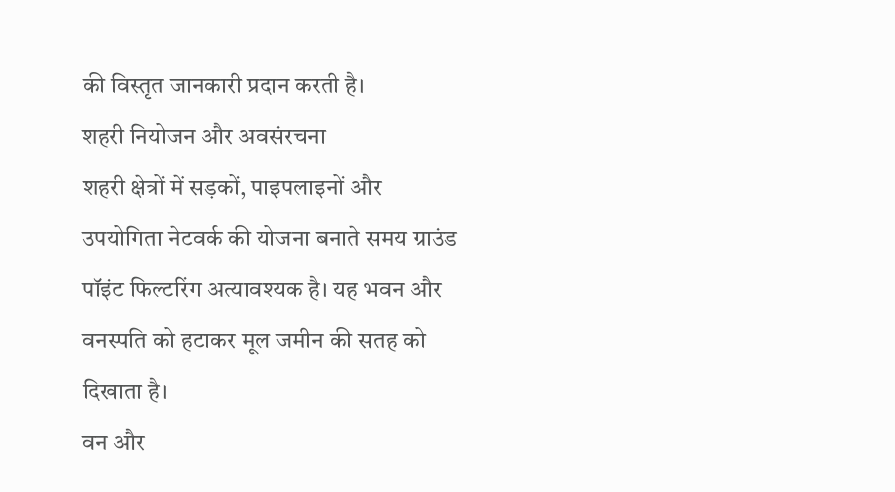की विस्तृत जानकारी प्रदान करती है।
शहरी नियोजन और अवसंरचना
शहरी क्षेत्रों में सड़कों, पाइपलाइनों और उपयोगिता नेटवर्क की योजना बनाते समय ग्राउंड पॉइंट फिल्टरिंग अत्यावश्यक है। यह भवन और वनस्पति को हटाकर मूल जमीन की सतह को दिखाता है।
वन और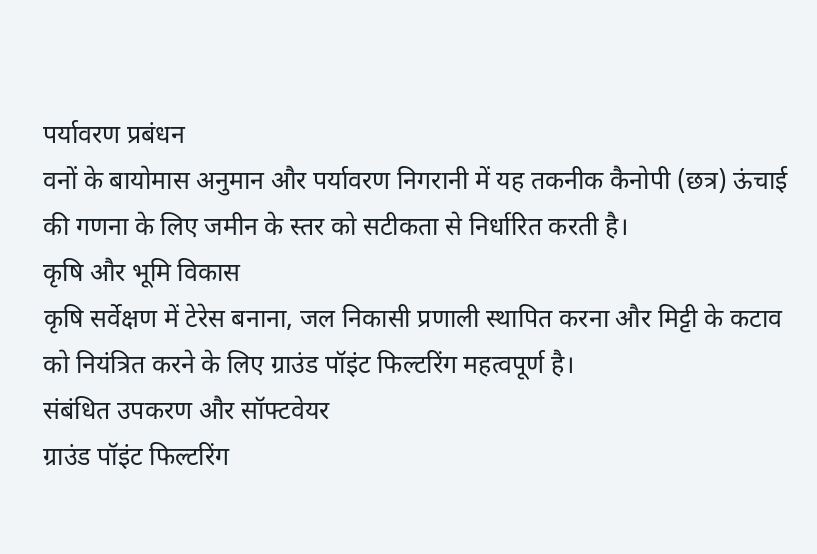पर्यावरण प्रबंधन
वनों के बायोमास अनुमान और पर्यावरण निगरानी में यह तकनीक कैनोपी (छत्र) ऊंचाई की गणना के लिए जमीन के स्तर को सटीकता से निर्धारित करती है।
कृषि और भूमि विकास
कृषि सर्वेक्षण में टेरेस बनाना, जल निकासी प्रणाली स्थापित करना और मिट्टी के कटाव को नियंत्रित करने के लिए ग्राउंड पॉइंट फिल्टरिंग महत्वपूर्ण है।
संबंधित उपकरण और सॉफ्टवेयर
ग्राउंड पॉइंट फिल्टरिंग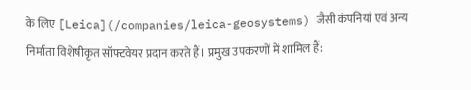के लिए [Leica](/companies/leica-geosystems) जैसी कंपनियां एवं अन्य निर्माता विशेषीकृत सॉफ्टवेयर प्रदान करते हैं। प्रमुख उपकरणों में शामिल हैं: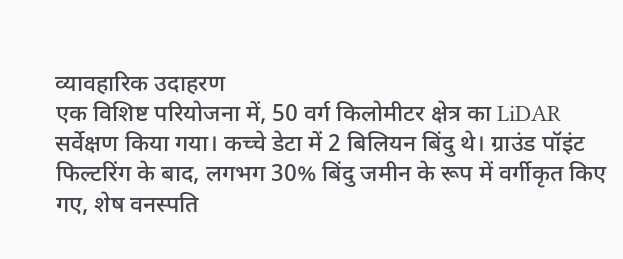व्यावहारिक उदाहरण
एक विशिष्ट परियोजना में, 50 वर्ग किलोमीटर क्षेत्र का LiDAR सर्वेक्षण किया गया। कच्चे डेटा में 2 बिलियन बिंदु थे। ग्राउंड पॉइंट फिल्टरिंग के बाद, लगभग 30% बिंदु जमीन के रूप में वर्गीकृत किए गए, शेष वनस्पति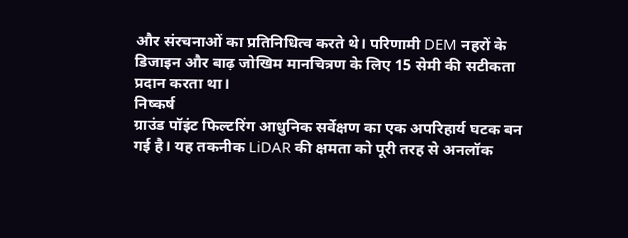और संरचनाओं का प्रतिनिधित्व करते थे। परिणामी DEM नहरों के डिजाइन और बाढ़ जोखिम मानचित्रण के लिए 15 सेमी की सटीकता प्रदान करता था।
निष्कर्ष
ग्राउंड पॉइंट फिल्टरिंग आधुनिक सर्वेक्षण का एक अपरिहार्य घटक बन गई है। यह तकनीक LiDAR की क्षमता को पूरी तरह से अनलॉक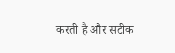करती है और सटीक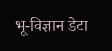भू-विज्ञान डेटा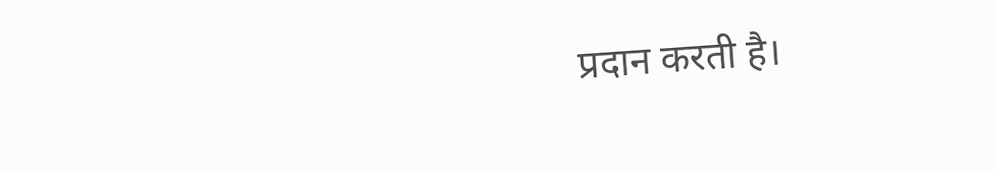प्रदान करती है।